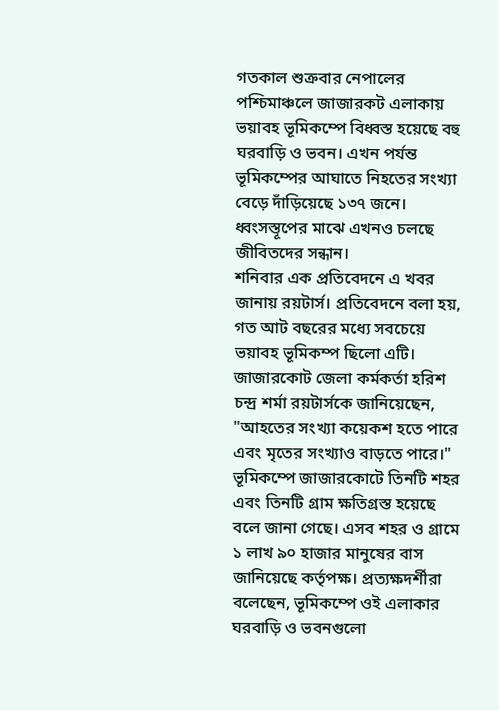গতকাল শুক্রবার নেপালের পশ্চিমাঞ্চলে জাজারকট এলাকায় ভয়াবহ ভূমিকম্পে বিধ্বস্ত হয়েছে বহু ঘরবাড়ি ও ভবন। এখন পর্যন্ত ভূমিকম্পের আঘাতে নিহতের সংখ্যা বেড়ে দাঁড়িয়েছে ১৩৭ জনে। ধ্বংসস্তূপের মাঝে এখনও চলছে জীবিতদের সন্ধান।
শনিবার এক প্রতিবেদনে এ খবর জানায় রয়টার্স। প্রতিবেদনে বলা হয়, গত আট বছরের মধ্যে সবচেয়ে ভয়াবহ ভূমিকম্প ছিলো এটি।
জাজারকোট জেলা কর্মকর্তা হরিশ চন্দ্র শর্মা রয়টার্সকে জানিয়েছেন, "আহতের সংখ্যা কয়েকশ হতে পারে এবং মৃতের সংখ্যাও বাড়তে পারে।"
ভূমিকম্পে জাজারকোটে তিনটি শহর এবং তিনটি গ্রাম ক্ষতিগ্রস্ত হয়েছে বলে জানা গেছে। এসব শহর ও গ্রামে ১ লাখ ৯০ হাজার মানুষের বাস জানিয়েছে কর্তৃপক্ষ। প্রত্যক্ষদর্শীরা বলেছেন, ভূমিকম্পে ওই এলাকার ঘরবাড়ি ও ভবনগুলো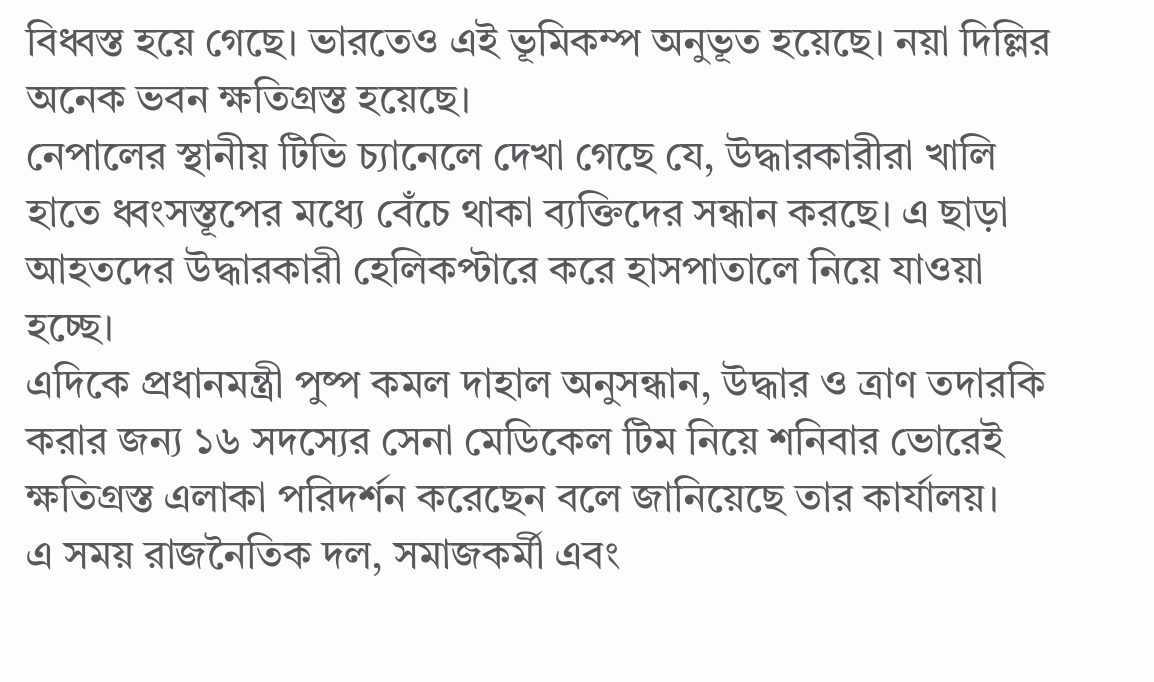বিধ্বস্ত হয়ে গেছে। ভারতেও এই ভূমিকম্প অনুভূত হয়েছে। নয়া দিল্লির অনেক ভবন ক্ষতিগ্রস্ত হয়েছে।
নেপালের স্থানীয় টিভি চ্যানেলে দেখা গেছে যে, উদ্ধারকারীরা খালি হাতে ধ্বংসস্তূপের মধ্যে বেঁচে থাকা ব্যক্তিদের সন্ধান করছে। এ ছাড়া আহতদের উদ্ধারকারী হেলিকপ্টারে করে হাসপাতালে নিয়ে যাওয়া হচ্ছে।
এদিকে প্রধানমন্ত্রী পুষ্প কমল দাহাল অনুসন্ধান, উদ্ধার ও ত্রাণ তদারকি করার জন্য ১৬ সদস্যের সেনা মেডিকেল টিম নিয়ে শনিবার ভোরেই ক্ষতিগ্রস্ত এলাকা পরিদর্শন করেছেন বলে জানিয়েছে তার কার্যালয়।
এ সময় রাজনৈতিক দল, সমাজকর্মী এবং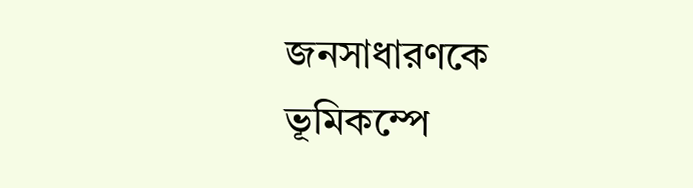জনসাধারণকে ভূমিকম্পে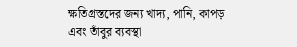ক্ষতিগ্রস্তদের জন্য খাদ্য, পানি, কাপড় এবং তাঁবুর ব্যবস্থা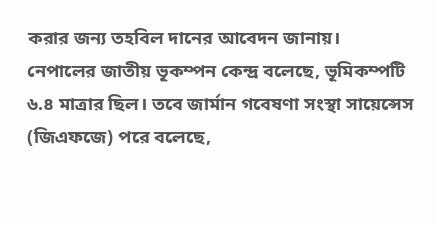করার জন্য তহবিল দানের আবেদন জানায়।
নেপালের জাতীয় ভূকম্পন কেন্দ্র বলেছে, ভূমিকম্পটি ৬.৪ মাত্রার ছিল। তবে জার্মান গবেষণা সংস্থা সায়েন্সেস (জিএফজে) পরে বলেছে,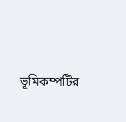ভূমিকম্পটির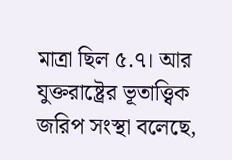মাত্রা ছিল ৫.৭। আর যুক্তরাষ্ট্রের ভূতাত্ত্বিক জরিপ সংস্থা বলেছে,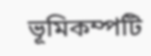ভূমিকম্পটি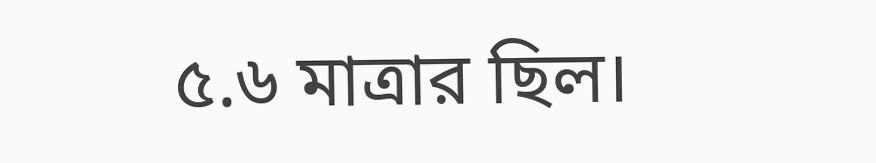৫.৬ মাত্রার ছিল।